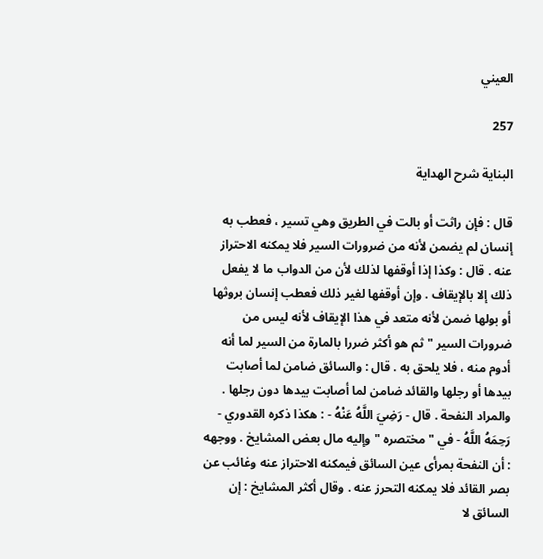العيني

257

البناية شرح الهداية

قال : فإن راثت أو بالت في الطريق وهي تسير ، فعطب به إنسان لم يضمن لأنه من ضرورات السير فلا يمكنه الاحتراز عنه . قال : وكذا إذا أوقفها لذلك لأن من الدواب ما لا يفعل ذلك إلا بالإيقاف . وإن أوقفها لغير ذلك فعطب إنسان بروثها أو بولها ضمن لأنه متعد في هذا الإيقاف لأنه ليس من ضرورات السير " ثم هو أكثر ضررا بالمارة من السير لما أنه أدوم منه ، فلا يلحق به . قال : والسائق ضامن لما أصابت بيدها أو رجلها والقائد ضامن لما أصابت بيدها دون رجلها . والمراد النفحة . قال - رَضِيَ اللَّهُ عَنْهُ - : هكذا ذكره القدوري - رَحِمَهُ اللَّهُ - في " مختصره " وإليه مال بعض المشايخ . ووجهه : أن النفحة بمرأى عين السائق فيمكنه الاحتراز عنه وغائب عن بصر القائد فلا يمكنه التحرز عنه . وقال أكثر المشايخ : إن السائق لا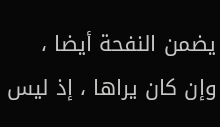يضمن النفحة أيضا ، وإن كان يراها ، إذ ليس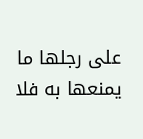على رجلها ما يمنعها به فلا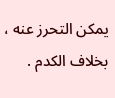يمكن التحرز عنه ، بخلاف الكدم .